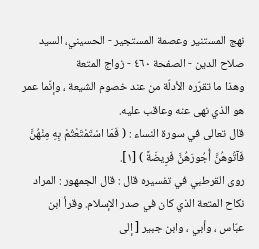نهج المستنير وعصمة المستجير - الحسيني، السيد صلاح الدين - الصفحة ٤٦٠ - زواج المتعة
وهذا ما تقرّره الأدلّة من عند خصوم الشيعة ، وإنّما عمر هو الذي نهى عنه وعاقب عليه.
قال تعالى في سورة النساء : ( فَمَا اسْتَمْتَعْتُمْ بِهِ مِنْهُنَّ فَآتُوهُنَّ أُجُورَهُنَّ فَرِيضَةً ) [١].
روى القرطبي في تفسيره قال : قال الجمهور : المراد نكاح المتعة الذي كان في صدر الإسلام. وقرأ ابن عبّاس ، وأبي ، وابن جبير [ إلى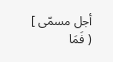أجل مسمّى ] ( فَمَا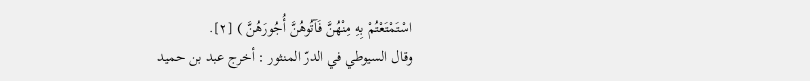اسْتَمْتَعْتُمْ بِهِ مِنْهُنَّ فَآتُوهُنَّ أُجُورَهُنَّ ) [٢].
وقال السيوطي في الدرّ المنثور : أخرج عبد بن حميد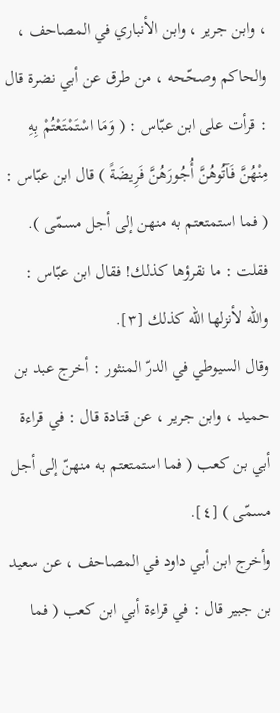، وابن جرير ، وابن الأنباري في المصاحف ، والحاكم وصحّحه ، من طرق عن أبي نضرة قال : قرأت على ابن عبّاس : ( وَمَا اسْتَمْتَعْتُمْ بِهِ مِنْهُنَّ فَآتُوهُنَّ أُجُورَهُنَّ فَرِيضَةً ) قال ابن عبّاس : ( فما استمتعتم به منهن إلى أجل مسمّى ). فقلت : ما نقرؤها كذلك! فقال ابن عبّاس : والله لأنزلها الله كذلك [٣].
وقال السيوطي في الدرّ المنثور : أخرج عبد بن حميد ، وابن جرير ، عن قتادة قال : في قراءة أبي بن كعب ( فما استمتعتم به منهنّ إلى أجل مسمّى ) [٤].
وأخرج ابن أبي داود في المصاحف ، عن سعيد بن جبير قال : في قراءة أبي ابن كعب ( فما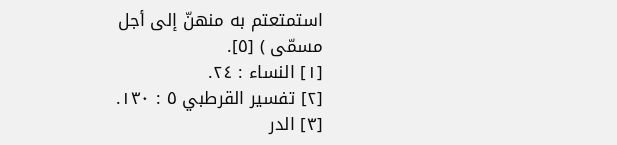استمتعتم به منهنّ إلى أجل مسمّى ) [٥].
[١] النساء : ٢٤.
[٢] تفسير القرطبي ٥ : ١٣٠.
[٣] الدر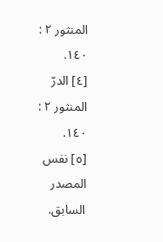المنثور ٢ : ١٤٠.
[٤] الدرّ المنثور ٢ : ١٤٠.
[٥] نفس المصدر السابق.